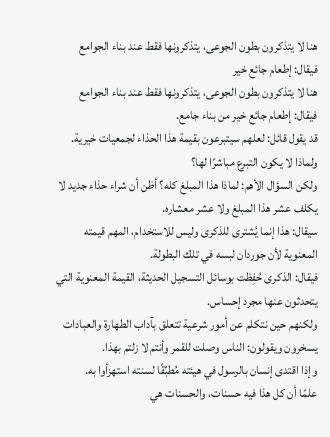هنا لا يتذكرون بطون الجوعى، يتذكرونها فقط عند بناء الجوامع فيقال: إطعام جائع خير
هنا لا يتذكرون بطون الجوعى، يتذكرونها فقط عند بناء الجوامع فيقال: إطعام جائع خير من بناء جامع.
قد يقول قائل: لعلهم سيتبرعون بقيمة هذا الحذاء لجمعيات خيرية.
ولماذا لا يكون التبرع مباشرًا لها؟
ولكن السؤال الأهم: لماذا هذا المبلغ كله؟ أظن أن شراء حذاء جديد لا يكلف عشر هذا المبلغ ولا عشر معشاره.
سيقال: هذا إنما يُشترى للذكرى وليس للاستخدام، المهم قيمته المعنوية لأن جوردان لبسه في تلك البطولة.
فيقال: الذكرى حُفِظت بوسائل التسجيل الحديثة، القيمة المعنوية التي يتحدثون عنها مجرد إحساس.
ولكنهم حين نتكلم عن أمور شرعية تتعلق بآداب الطهارة والعبادات يسخرون ويقولون: الناس وصلت للقمر وأنتم لا زلتم بهذا.
وإذا اقتدى إنسان بالرسول في هيئته مُطبِّقًا لسنته استهزأوا به.
علمًا أن كل هذا فيه حسنات، والحسنات هي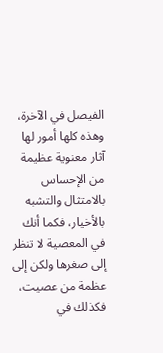الفيصل في الآخرة، وهذه كلها أمور لها آثار معنوية عظيمة من الإحساس بالامتثال والتشبه بالأخيار، فكما أنك في المعصية لا تنظر إلى صغرها ولكن إلى عظمة من عصيت، فكذلك في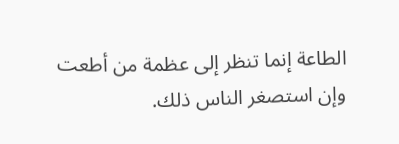الطاعة إنما تنظر إلى عظمة من أطعت وإن استصغر الناس ذلك.